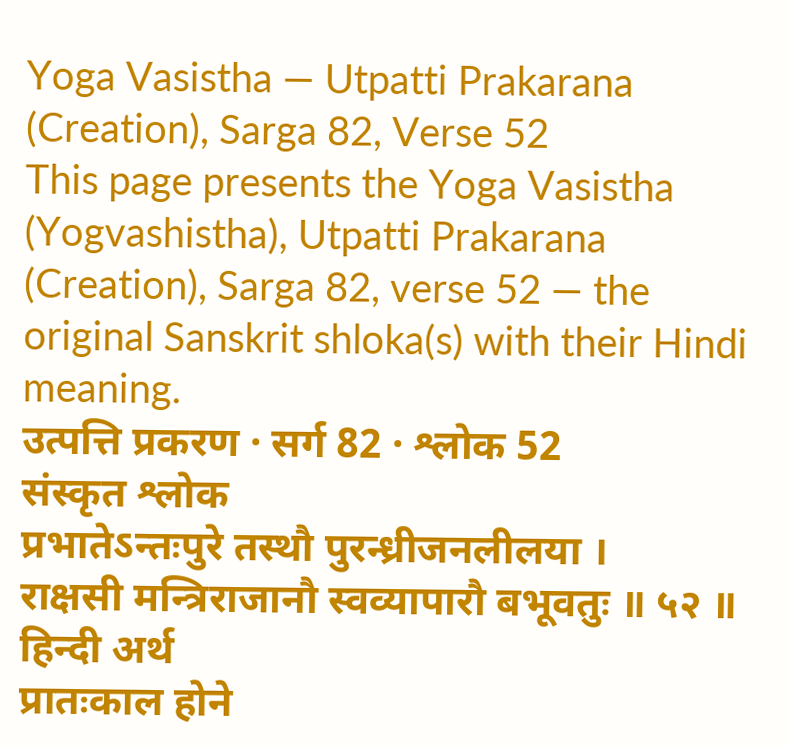Yoga Vasistha — Utpatti Prakarana (Creation), Sarga 82, Verse 52
This page presents the Yoga Vasistha (Yogvashistha), Utpatti Prakarana (Creation), Sarga 82, verse 52 — the original Sanskrit shloka(s) with their Hindi meaning.
उत्पत्ति प्रकरण · सर्ग 82 · श्लोक 52
संस्कृत श्लोक
प्रभातेऽन्तःपुरे तस्थौ पुरन्ध्रीजनलीलया ।
राक्षसी मन्त्रिराजानौ स्वव्यापारौ बभूवतुः ॥ ५२ ॥
हिन्दी अर्थ
प्रातःकाल होने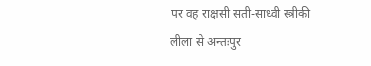पर वह राक्षसी सती-साध्वी स्त्रीकी लीला से अन्तःपुर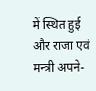में स्थित हुई और राजा एवं मन्त्री अपने-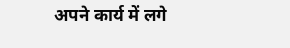अपने कार्य में लगे